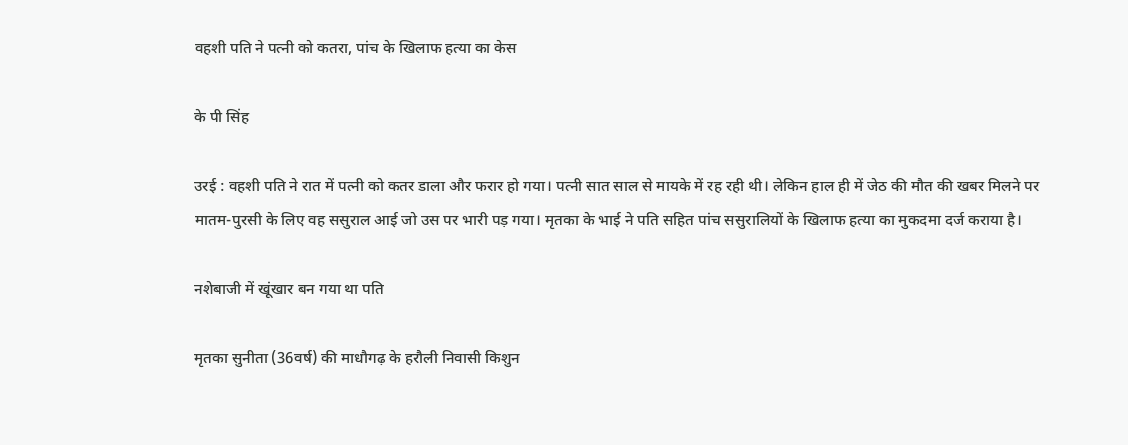वहशी पति ने पत्नी को कतरा, पांच के खिलाफ हत्या का केस

के पी सिंह

उरई : वहशी पति ने रात में पत्नी को कतर डाला और फरार हो गया। पत्नी सात साल से मायके में रह रही थी। लेकिन हाल ही में जेठ की मौत की खबर मिलने पर मातम-पुरसी के लिए वह ससुराल आई जो उस पर भारी पड़ गया। मृतका के भाई ने पति सहित पांच ससुरालियों के खिलाफ हत्या का मुकदमा दर्ज कराया है।

नशेबाजी में खूंखार बन गया था पति

मृतका सुनीता (36वर्ष) की माधौगढ़ के हरौली निवासी किशुन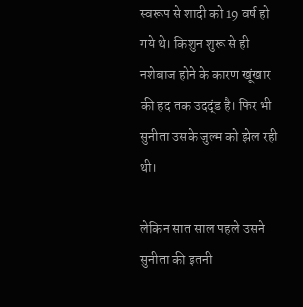स्वरूप से शादी को 19 वर्ष हो गये थे। किशुन शुरू से ही नशेबाज होने के कारण खूंखार की हद तक उदद्ंड है। फिर भी सुनीता उसके जुल्म को झेल रही थी।

लेकिन सात साल पहले उसने सुनीता की इतनी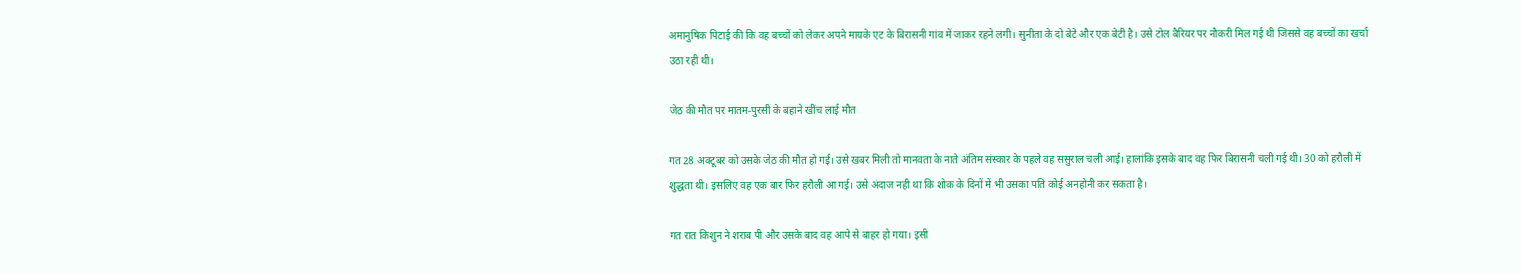अमानुषिक पिटाई की कि वह बच्चों को लेकर अपने मायके एट के बिरासनी गांव में जाकर रहने लगी। सुनीता के दो बेटे और एक बेटी है। उसे टोल बैरियर पर नौकरी मिल गई थी जिससे वह बच्चों का खर्चा उठा रही थी।

जेठ की मौत पर मातम-पुरसी के बहाने खींच लाई मौत

गत 28 अक्टूबर को उसके जेठ की मौत हो गई। उसे खबर मिली तो मानवता के नाते अंतिम संस्कार के पहले वह ससुराल चली आई। हालांकि इसके बाद वह फिर बिरासनी चली गई थी। 30 को हरौली में शुद्धता थी। इसलिए वह एक बार फिर हरौली आ गई। उसे अंदाज नही था कि शोक के दिनों में भी उसका पति कोई अनहोनी कर सकता है।

गत रात किशुन ने शराब पी और उसके बाद वह आपे से बाहर हो गया। इसी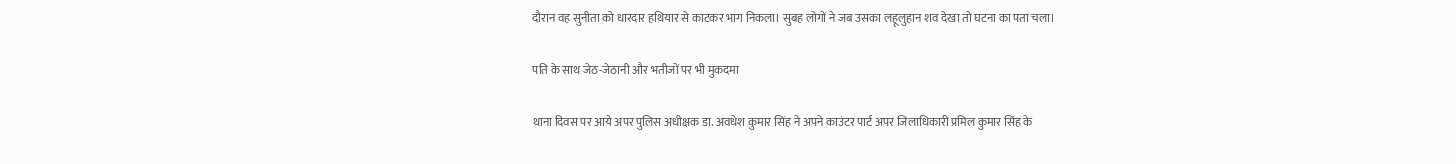दौरान वह सुनीता को धारदार हथियार से काटकर भाग निकला। सुबह लोगों ने जब उसका लहूलुहान शव देखा तो घटना का पता चला।

पति के साथ जेठ-जेठानी और भतीजों पर भी मुकदमा

थाना दिवस पर आये अपर पुलिस अधीक्षक डा. अवधेश कुमार सिंह ने अपने काउंटर पार्ट अपर जिलाधिकारी प्रमिल कुमार सिंह के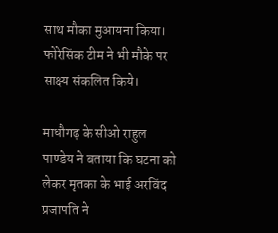साथ मौका मुआयना किया। फोरेसिंक टीम ने भी मौके पर साक्ष्य संकलित किये।

माधौगढ़ के सीओ राहुल पाण्डेय ने बताया कि घटना को लेकर मृतका के भाई अरविंद प्रजापति ने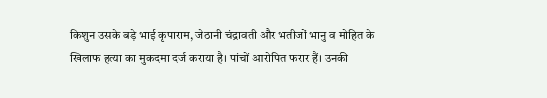किशुन उसके बड़े भाई कृपाराम, जेठानी चंद्रावती और भतीजों भानु व मोहित के खिलाफ हत्या का मुकदमा दर्ज कराया है। पांचों आरोपित फरार हैं। उनकी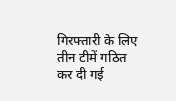गिरफ्तारी के लिए तीन टीमें गठित कर दी गई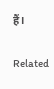हैं।

Related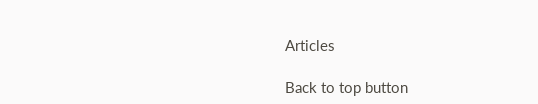Articles

Back to top button